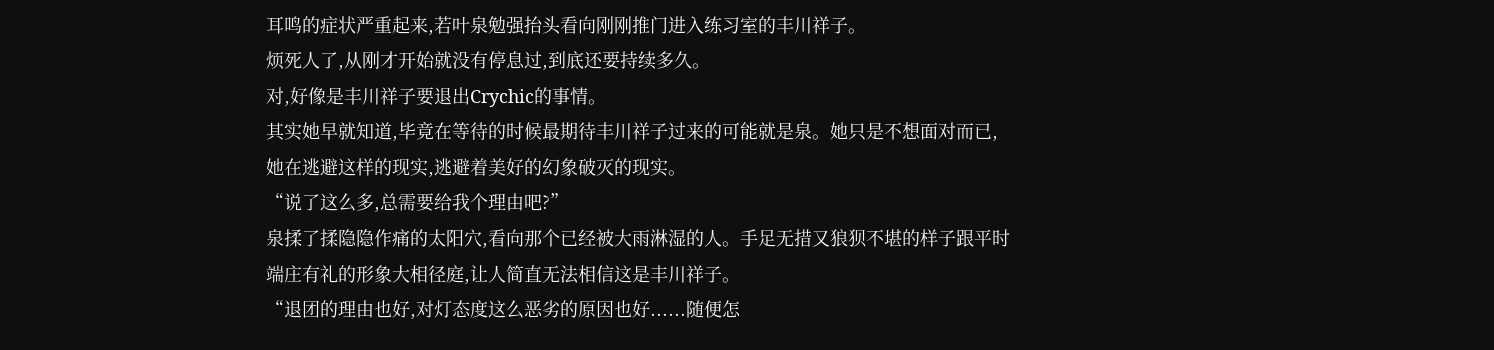耳鸣的症状严重起来,若叶泉勉强抬头看向刚刚推门进入练习室的丰川祥子。
烦死人了,从刚才开始就没有停息过,到底还要持续多久。
对,好像是丰川祥子要退出Crychic的事情。
其实她早就知道,毕竟在等待的时候最期待丰川祥子过来的可能就是泉。她只是不想面对而已,她在逃避这样的现实,逃避着美好的幻象破灭的现实。
“说了这么多,总需要给我个理由吧?”
泉揉了揉隐隐作痛的太阳穴,看向那个已经被大雨淋湿的人。手足无措又狼狈不堪的样子跟平时端庄有礼的形象大相径庭,让人简直无法相信这是丰川祥子。
“退团的理由也好,对灯态度这么恶劣的原因也好......随便怎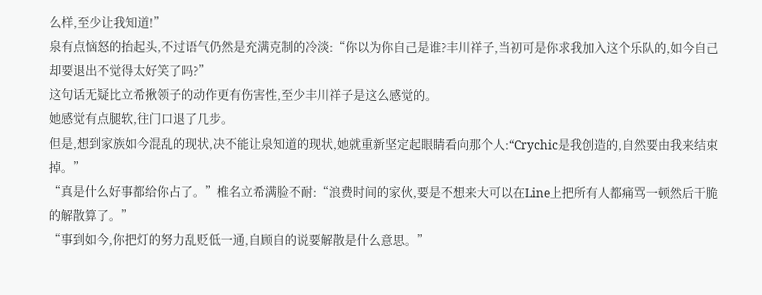么样,至少让我知道!”
泉有点恼怒的抬起头,不过语气仍然是充满克制的冷淡:“你以为你自己是谁?丰川祥子,当初可是你求我加入这个乐队的,如今自己却要退出不觉得太好笑了吗?”
这句话无疑比立希揪领子的动作更有伤害性,至少丰川祥子是这么感觉的。
她感觉有点腿软,往门口退了几步。
但是,想到家族如今混乱的现状,决不能让泉知道的现状,她就重新坚定起眼睛看向那个人:“Crychic是我创造的,自然要由我来结束掉。”
“真是什么好事都给你占了。”椎名立希满脸不耐:“浪费时间的家伙,要是不想来大可以在Line上把所有人都痛骂一顿然后干脆的解散算了。”
“事到如今,你把灯的努力乱贬低一通,自顾自的说要解散是什么意思。”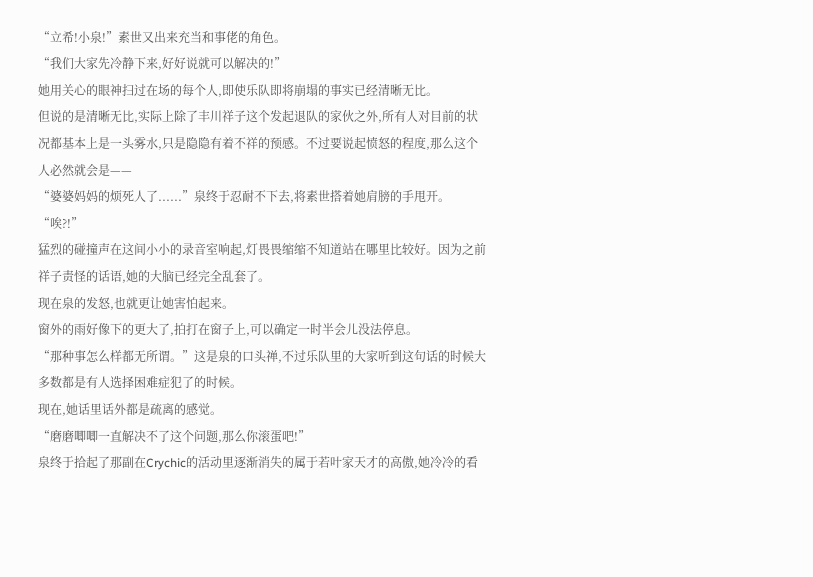“立希!小泉!”素世又出来充当和事佬的角色。
“我们大家先冷静下来,好好说就可以解决的!”
她用关心的眼神扫过在场的每个人,即使乐队即将崩塌的事实已经清晰无比。
但说的是清晰无比,实际上除了丰川祥子这个发起退队的家伙之外,所有人对目前的状况都基本上是一头雾水,只是隐隐有着不祥的预感。不过要说起愤怒的程度,那么这个人必然就会是——
“婆婆妈妈的烦死人了......”泉终于忍耐不下去,将素世搭着她肩膀的手甩开。
“唉?!”
猛烈的碰撞声在这间小小的录音室响起,灯畏畏缩缩不知道站在哪里比较好。因为之前祥子责怪的话语,她的大脑已经完全乱套了。
现在泉的发怒,也就更让她害怕起来。
窗外的雨好像下的更大了,拍打在窗子上,可以确定一时半会儿没法停息。
“那种事怎么样都无所谓。”这是泉的口头禅,不过乐队里的大家听到这句话的时候大多数都是有人选择困难症犯了的时候。
现在,她话里话外都是疏离的感觉。
“磨磨唧唧一直解决不了这个问题,那么你滚蛋吧!”
泉终于拾起了那副在Crychic的活动里逐渐消失的属于若叶家天才的高傲,她冷冷的看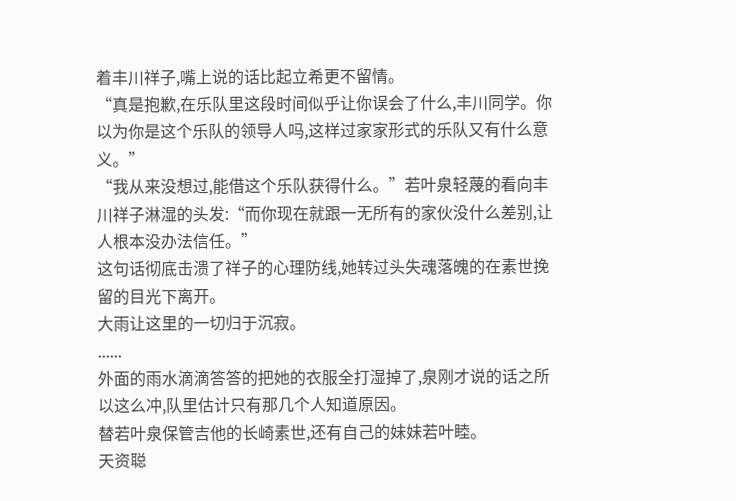着丰川祥子,嘴上说的话比起立希更不留情。
“真是抱歉,在乐队里这段时间似乎让你误会了什么,丰川同学。你以为你是这个乐队的领导人吗,这样过家家形式的乐队又有什么意义。”
“我从来没想过,能借这个乐队获得什么。”若叶泉轻蔑的看向丰川祥子淋湿的头发:“而你现在就跟一无所有的家伙没什么差别,让人根本没办法信任。”
这句话彻底击溃了祥子的心理防线,她转过头失魂落魄的在素世挽留的目光下离开。
大雨让这里的一切归于沉寂。
......
外面的雨水滴滴答答的把她的衣服全打湿掉了,泉刚才说的话之所以这么冲,队里估计只有那几个人知道原因。
替若叶泉保管吉他的长崎素世,还有自己的妹妹若叶睦。
天资聪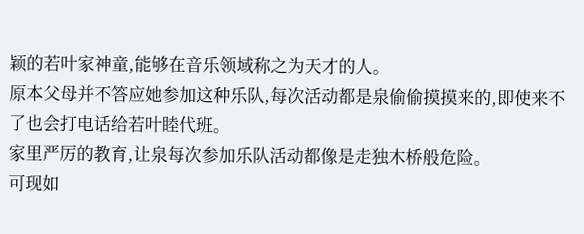颖的若叶家神童,能够在音乐领域称之为天才的人。
原本父母并不答应她参加这种乐队,每次活动都是泉偷偷摸摸来的,即使来不了也会打电话给若叶睦代班。
家里严厉的教育,让泉每次参加乐队活动都像是走独木桥般危险。
可现如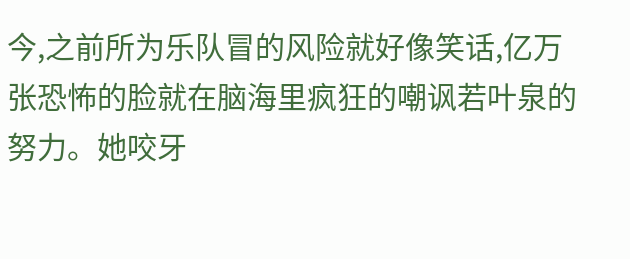今,之前所为乐队冒的风险就好像笑话,亿万张恐怖的脸就在脑海里疯狂的嘲讽若叶泉的努力。她咬牙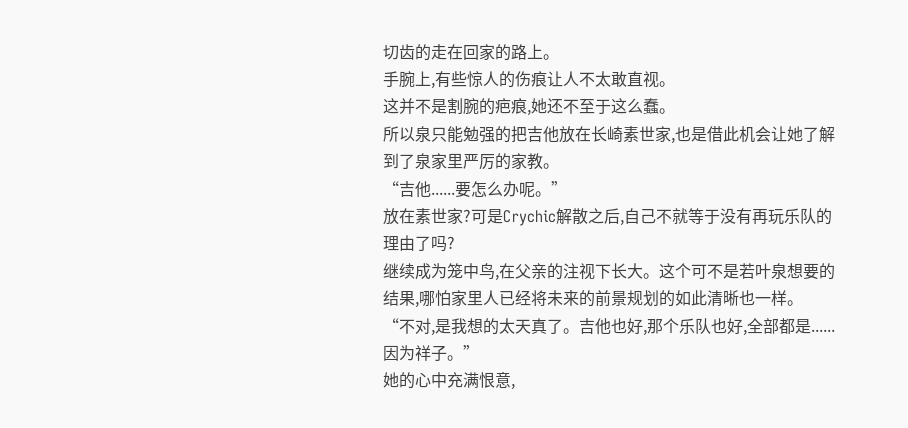切齿的走在回家的路上。
手腕上,有些惊人的伤痕让人不太敢直视。
这并不是割腕的疤痕,她还不至于这么蠢。
所以泉只能勉强的把吉他放在长崎素世家,也是借此机会让她了解到了泉家里严厉的家教。
“吉他......要怎么办呢。”
放在素世家?可是Crychic解散之后,自己不就等于没有再玩乐队的理由了吗?
继续成为笼中鸟,在父亲的注视下长大。这个可不是若叶泉想要的结果,哪怕家里人已经将未来的前景规划的如此清晰也一样。
“不对,是我想的太天真了。吉他也好,那个乐队也好,全部都是......因为祥子。”
她的心中充满恨意,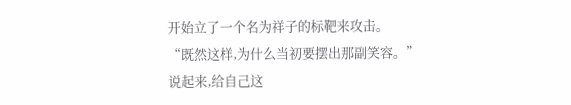开始立了一个名为祥子的标靶来攻击。
“既然这样,为什么当初要摆出那副笑容。”
说起来,给自己这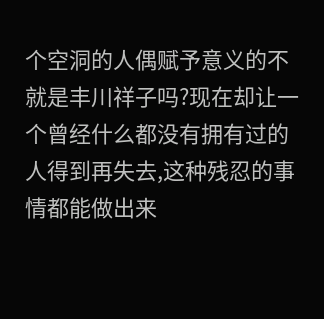个空洞的人偶赋予意义的不就是丰川祥子吗?现在却让一个曾经什么都没有拥有过的人得到再失去,这种残忍的事情都能做出来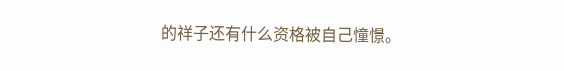的祥子还有什么资格被自己憧憬。